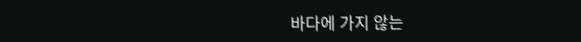바다에 가지 않는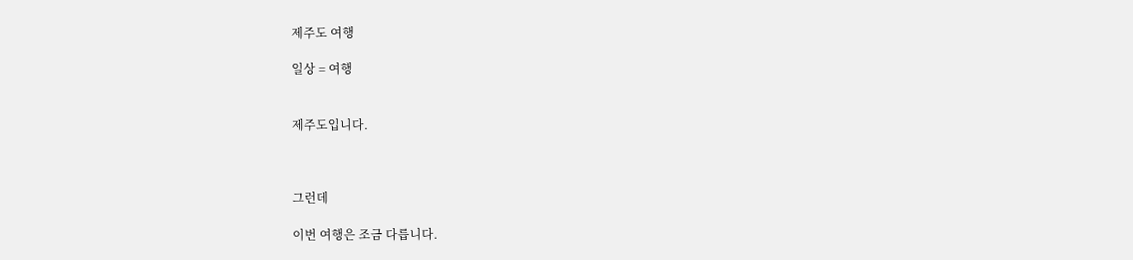제주도 여행

일상 = 여행


제주도입니다.



그런데

이번 여행은 조금 다릅니다.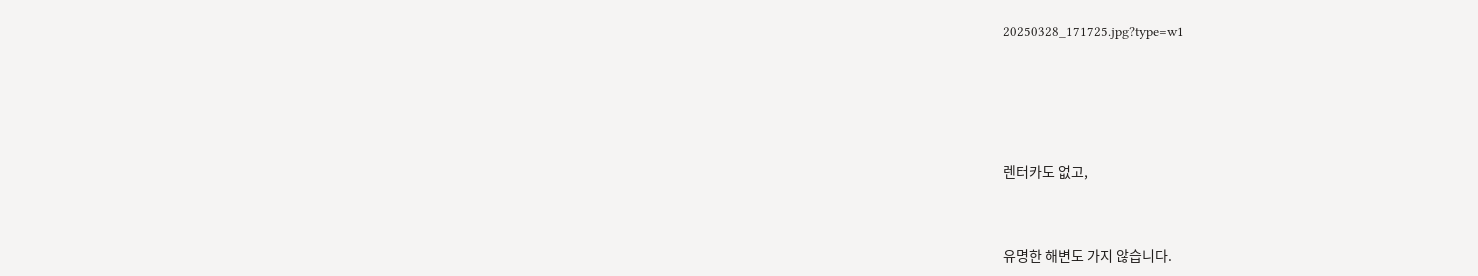20250328_171725.jpg?type=w1




렌터카도 없고,


유명한 해변도 가지 않습니다.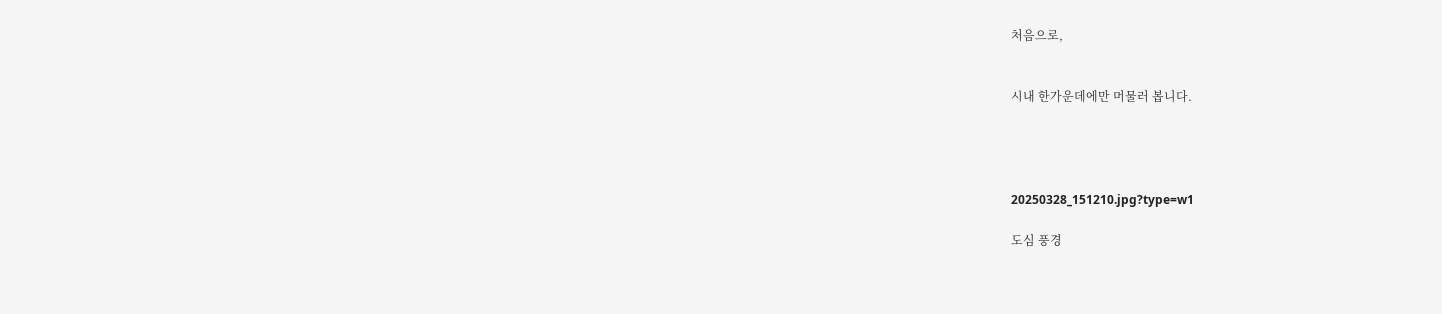처음으로,


시내 한가운데에만 머물러 봅니다.




20250328_151210.jpg?type=w1

도심 풍경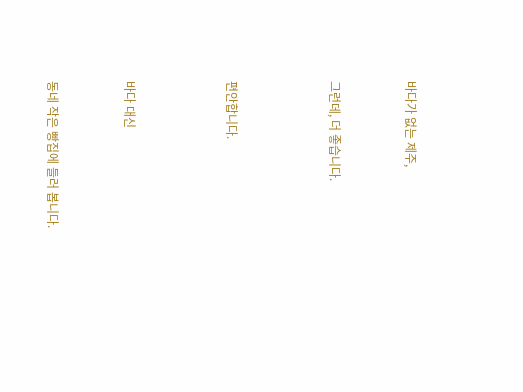바다가 없는 제주,


그런데, 더 좋습니다.



편안합니다.



바다 대신


동네 작은 빵집에 들러 봅니다.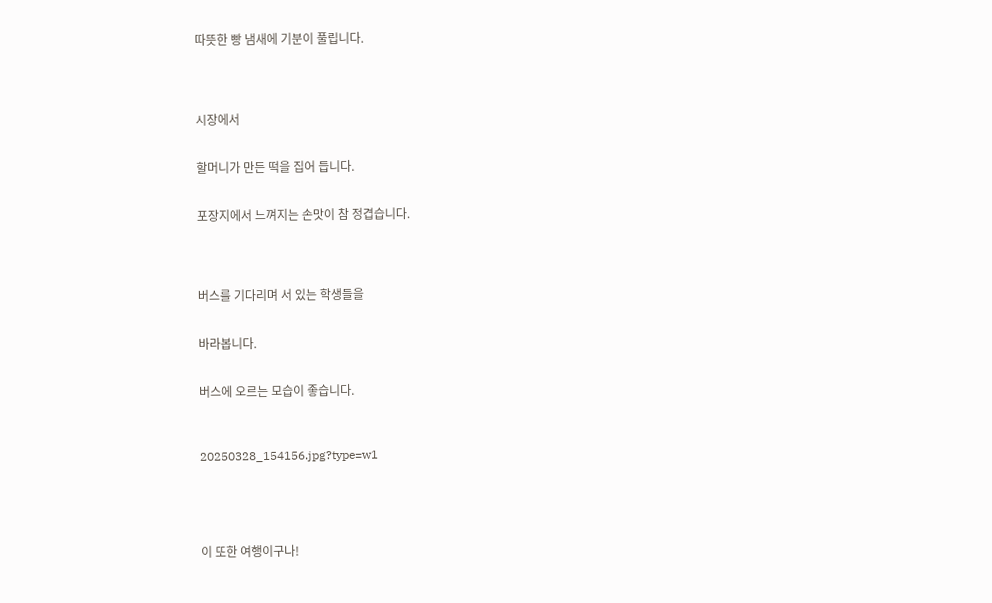따뜻한 빵 냄새에 기분이 풀립니다.




시장에서


할머니가 만든 떡을 집어 듭니다.


포장지에서 느껴지는 손맛이 참 정겹습니다.




버스를 기다리며 서 있는 학생들을


바라봅니다.


버스에 오르는 모습이 좋습니다.



20250328_154156.jpg?type=w1





이 또한 여행이구나!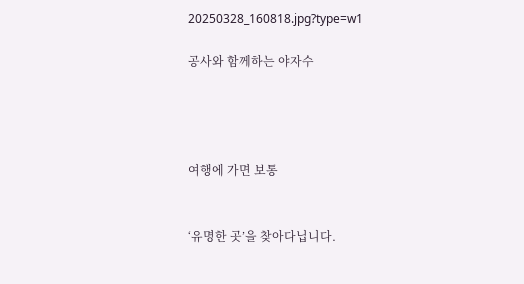20250328_160818.jpg?type=w1

공사와 함께하는 야자수




여행에 가면 보통


‘유명한 곳’을 찾아다닙니다.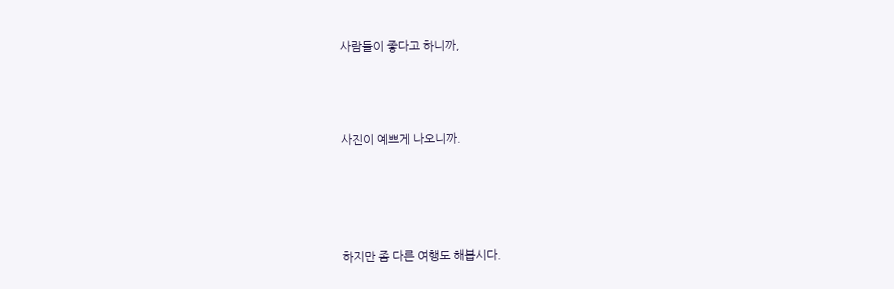사람들이 좋다고 하니까,



사진이 예쁘게 나오니까.




하지만 좀 다른 여행도 해봅시다.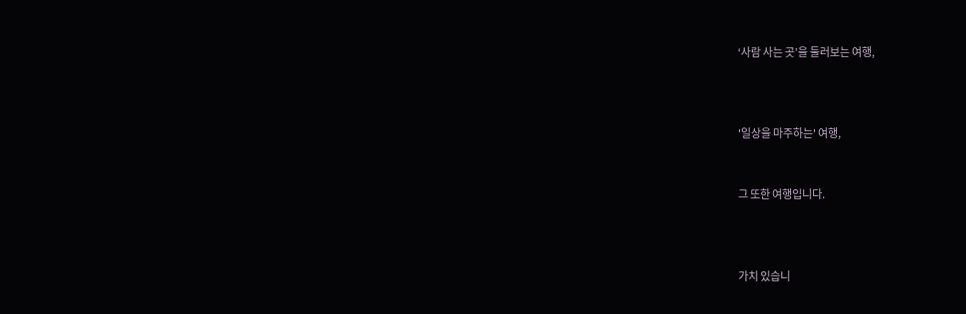‘사람 사는 곳’을 둘러보는 여행,



'일상을 마주하는' 여행,


그 또한 여행입니다.



가치 있습니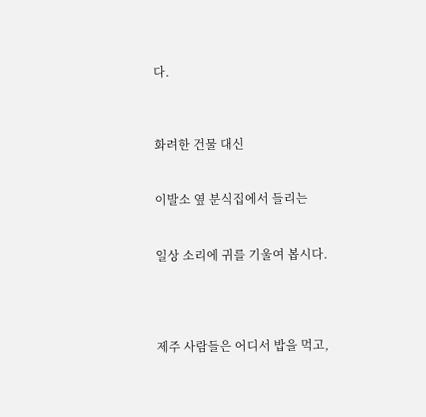다.



화려한 건물 대신


이발소 옆 분식집에서 들리는


일상 소리에 귀를 기울여 봅시다.




제주 사람들은 어디서 밥을 먹고,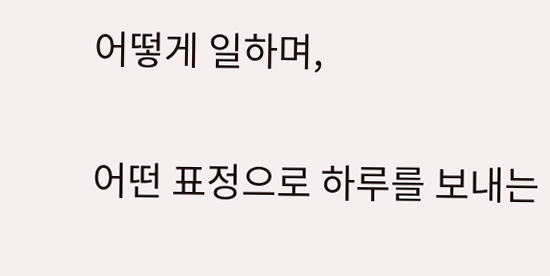어떻게 일하며,


어떤 표정으로 하루를 보내는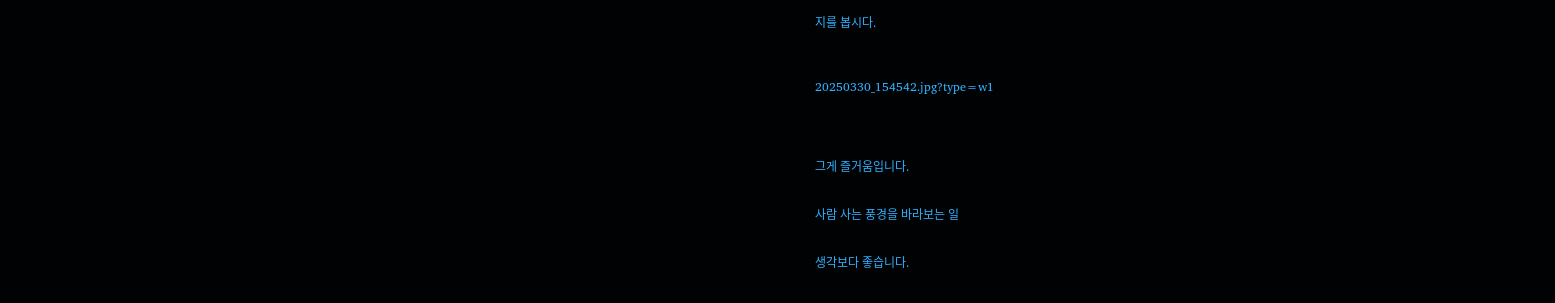지를 봅시다.



20250330_154542.jpg?type=w1




그게 즐거움입니다.


사람 사는 풍경을 바라보는 일


생각보다 좋습니다.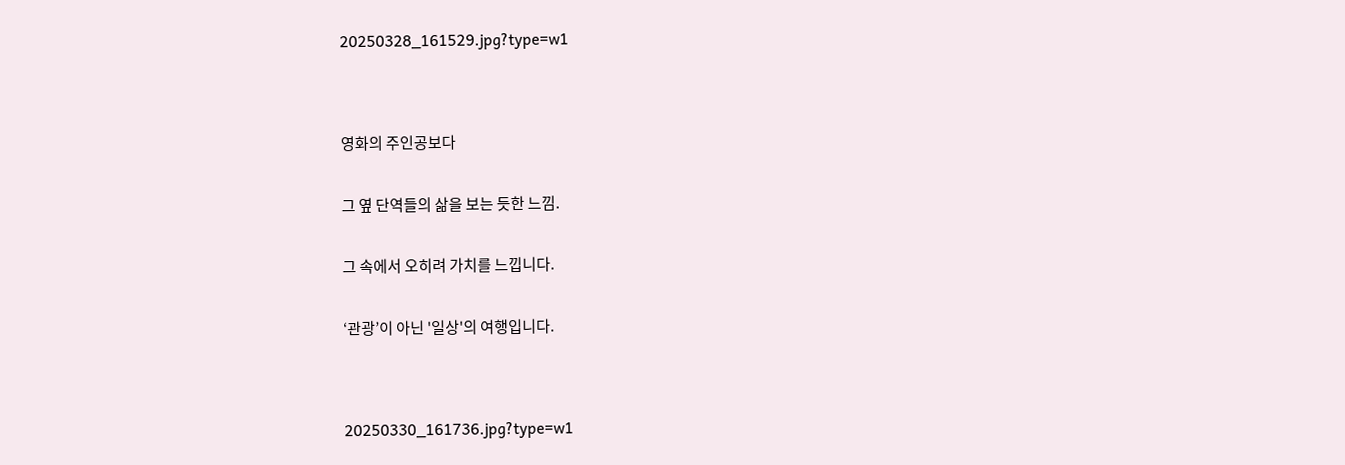20250328_161529.jpg?type=w1




영화의 주인공보다


그 옆 단역들의 삶을 보는 듯한 느낌.


그 속에서 오히려 가치를 느낍니다.


‘관광’이 아닌 '일상'의 여행입니다.




20250330_161736.jpg?type=w1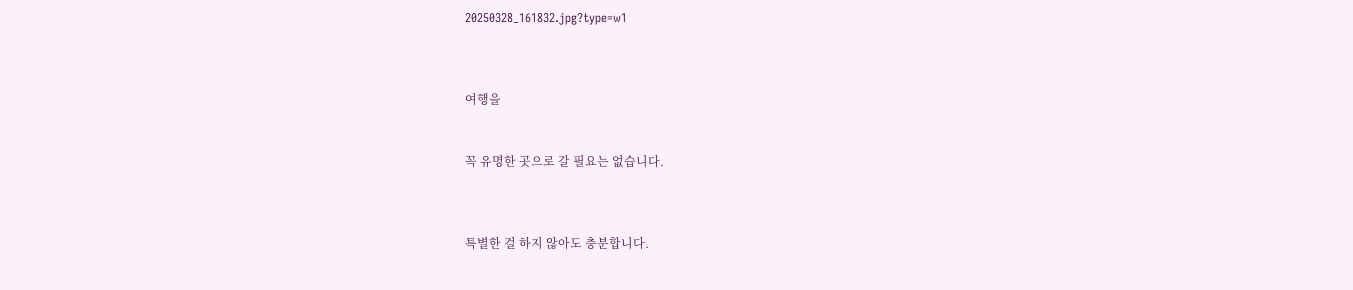20250328_161832.jpg?type=w1



여행을


꼭 유명한 곳으로 갈 필요는 없습니다.



특별한 걸 하지 않아도 충분합니다.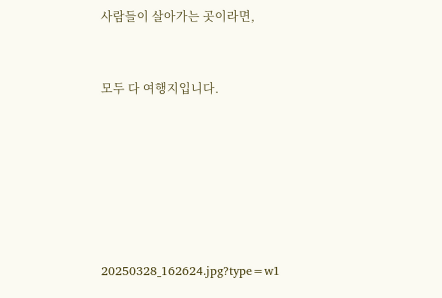사람들이 살아가는 곳이라면,



모두 다 여행지입니다.









20250328_162624.jpg?type=w1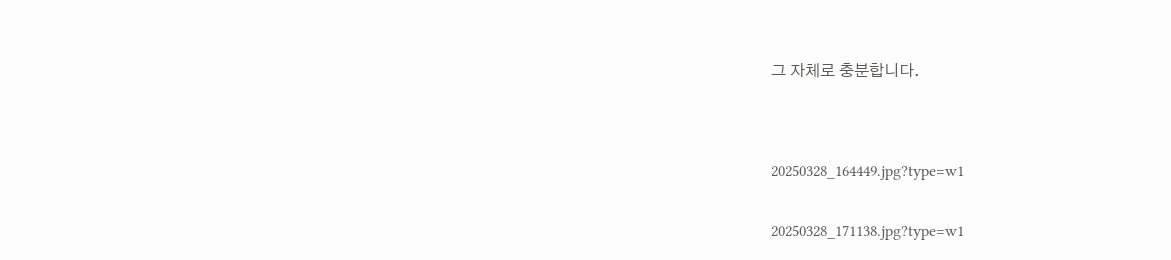그 자체로 충분합니다.




20250328_164449.jpg?type=w1


20250328_171138.jpg?type=w1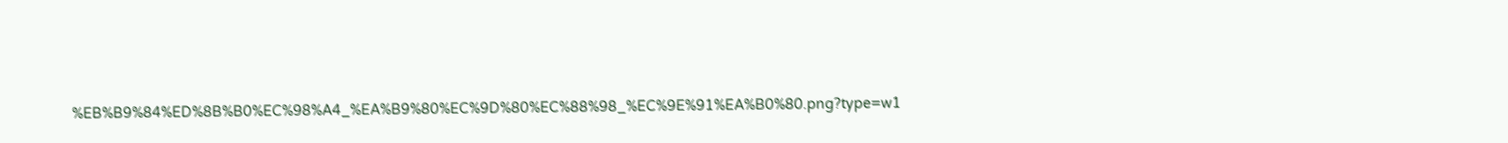%EB%B9%84%ED%8B%B0%EC%98%A4_%EA%B9%80%EC%9D%80%EC%88%98_%EC%9E%91%EA%B0%80.png?type=w1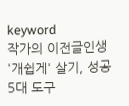keyword
작가의 이전글인생 '개쉽게' 살기, 성공 5대 도구